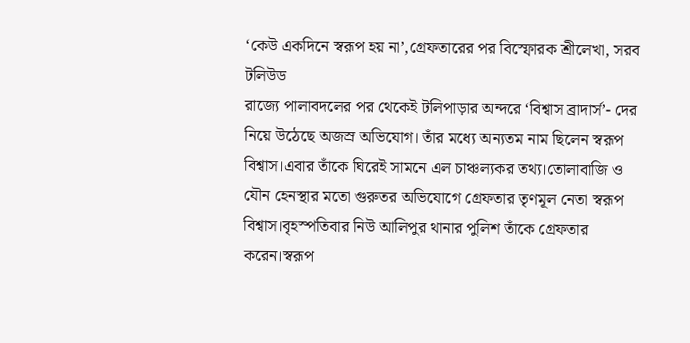‘কেউ একদিনে স্বরূপ হয় না’,গ্রেফতারের পর বিস্ফোরক শ্রীলেখা, সরব টলিউড
রাজ্যে পালাবদলের পর থেকেই টলিপাড়ার অন্দরে ‘বিশ্বাস ব্রাদার্স’- দের নিয়ে উঠেছে অজস্র অভিযোগ। তাঁর মধ্যে অন্যতম নাম ছিলেন স্বরূপ বিশ্বাস।এবার তাঁকে ঘিরেই সামনে এল চাঞ্চল্যকর তথ্য।তোলাবাজি ও যৌন হেনস্থার মতো গুরুতর অভিযোগে গ্রেফতার তৃণমূল নেতা স্বরূপ বিশ্বাস।বৃহস্পতিবার নিউ আলিপুর থানার পুলিশ তাঁকে গ্রেফতার করেন।স্বরূপ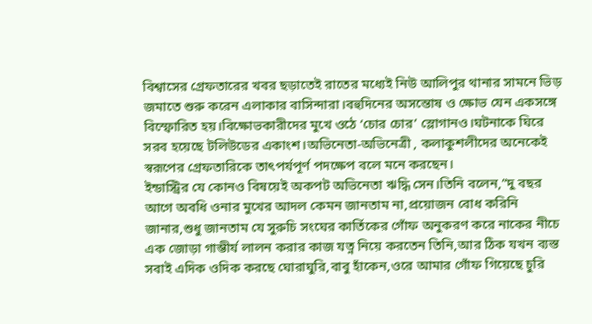বিশ্বাসের গ্রেফতারের খবর ছড়াতেই রাতের মধ্যেই নিউ আলিপুর থানার সামনে ভিড় জমাতে শুরু করেন এলাকার বাসিন্দারা।বহুদিনের অসন্তোষ ও ক্ষোভ যেন একসঙ্গে বিস্ফোরিত হয়।বিক্ষোভকারীদের মুখে ওঠে ‘চোর চোর’ স্লোগানও।ঘটনাকে ঘিরে সরব হয়েছে টলিউডের একাংশ।অভিনেতা-অভিনেত্রী , কলাকুশলীদের অনেকেই স্বরূপের গ্রেফতারিকে তাৎপর্যপূর্ণ পদক্ষেপ বলে মনে করছেন।
ইন্ডাস্ট্রির যে কোনও বিষয়েই অকপট অভিনেতা ঋদ্ধি সেন।তিনি বলেন,”দু বছর আগে অবধি ওনার মুখের আদল কেমন জানতাম না,প্রয়োজন বোধ করিনি জানার,শুধু জানতাম যে সুরুচি সংঘের কার্তিকের গোঁফ অনুকরণ করে নাকের নীচে এক জোড়া গাম্ভীর্য লালন করার কাজ যত্ন নিয়ে করতেন তিনি,আর ঠিক যখন ব্যস্ত সবাই এদিক ওদিক করছে ঘোরাঘুরি,বাবু হাঁকেন,ওরে আমার গোঁফ গিয়েছে চুরি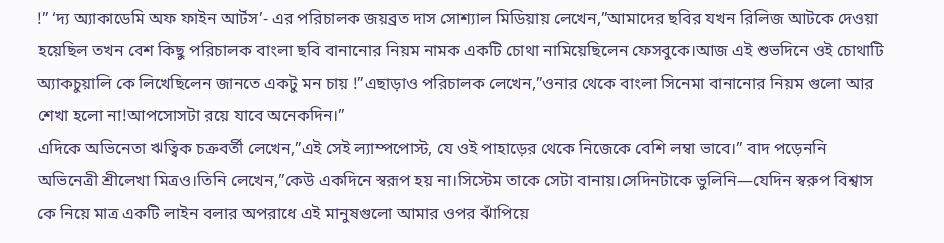!” ‘দ্য অ্যাকাডেমি অফ ফাইন আর্টস’- এর পরিচালক জয়ব্রত দাস সোশ্যাল মিডিয়ায় লেখেন,”আমাদের ছবির যখন রিলিজ আটকে দেওয়া হয়েছিল তখন বেশ কিছু পরিচালক বাংলা ছবি বানানোর নিয়ম নামক একটি চোথা নামিয়েছিলেন ফেসবুকে।আজ এই শুভদিনে ওই চোথাটি অ্যাকচুয়ালি কে লিখেছিলেন জানতে একটু মন চায় !”এছাড়াও পরিচালক লেখেন,”ওনার থেকে বাংলা সিনেমা বানানোর নিয়ম গুলো আর শেখা হলো না!আপসোসটা রয়ে যাবে অনেকদিন।”
এদিকে অভিনেতা ঋত্বিক চক্রবর্তী লেখেন,”এই সেই ল্যাম্পপোস্ট, যে ওই পাহাড়ের থেকে নিজেকে বেশি লম্বা ভাবে।” বাদ পড়েননি অভিনেত্রী শ্রীলেখা মিত্রও।তিনি লেখেন,”কেউ একদিনে স্বরূপ হয় না।সিস্টেম তাকে সেটা বানায়।সেদিনটাকে ভুলিনি—যেদিন স্বরুপ বিশ্বাস কে নিয়ে মাত্র একটি লাইন বলার অপরাধে এই মানুষগুলো আমার ওপর ঝাঁপিয়ে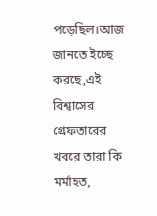পড়েছিল।আজ জানতে ইচ্ছে করছে,এই বিশ্বাসের গ্রেফতারের খবরে তারা কি মর্মাহত,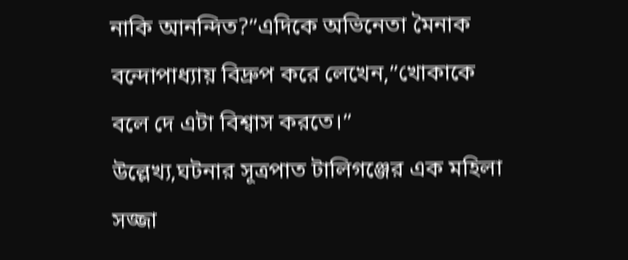নাকি আনন্দিত?”এদিকে অভিনেতা মৈনাক বন্দোপাধ্যায় বিদ্রুপ করে লেখেন,”খোকাকে বলে দে এটা বিশ্বাস করতে।”
উল্লেখ্য,ঘটনার সূত্রপাত টালিগঞ্জের এক মহিলা সজ্জা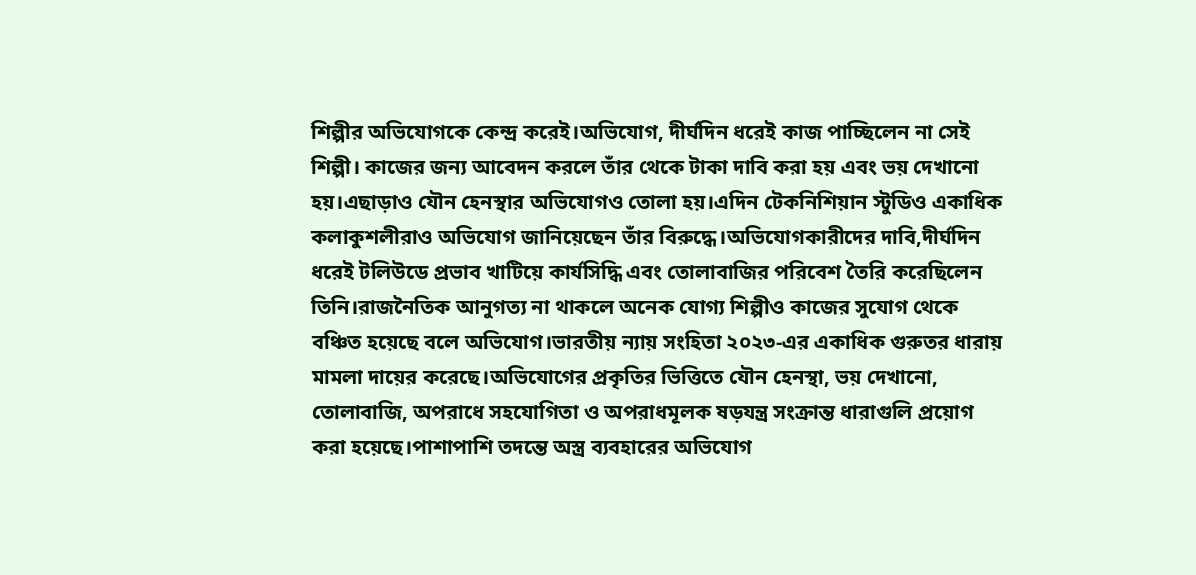শিল্পীর অভিযোগকে কেন্দ্র করেই।অভিযোগ, দীর্ঘদিন ধরেই কাজ পাচ্ছিলেন না সেই শিল্পী। কাজের জন্য আবেদন করলে তাঁর থেকে টাকা দাবি করা হয় এবং ভয় দেখানো হয়।এছাড়াও যৌন হেনস্থার অভিযোগও তোলা হয়।এদিন টেকনিশিয়ান স্টুডিও একাধিক কলাকুশলীরাও অভিযোগ জানিয়েছেন তাঁর বিরুদ্ধে।অভিযোগকারীদের দাবি,দীর্ঘদিন ধরেই টলিউডে প্রভাব খাটিয়ে কার্যসিদ্ধি এবং তোলাবাজির পরিবেশ তৈরি করেছিলেন তিনি।রাজনৈতিক আনুগত্য না থাকলে অনেক যোগ্য শিল্পীও কাজের সুযোগ থেকে বঞ্চিত হয়েছে বলে অভিযোগ।ভারতীয় ন্যায় সংহিতা ২০২৩-এর একাধিক গুরুতর ধারায় মামলা দায়ের করেছে।অভিযোগের প্রকৃতির ভিত্তিতে যৌন হেনস্থা, ভয় দেখানো, তোলাবাজি, অপরাধে সহযোগিতা ও অপরাধমূলক ষড়যন্ত্র সংক্রান্ত ধারাগুলি প্রয়োগ করা হয়েছে।পাশাপাশি তদন্তে অস্ত্র ব্যবহারের অভিযোগ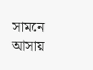সামনে আসায়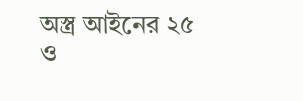অস্ত্র আইনের ২৫ ও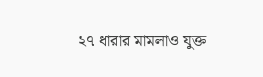২৭ ধারার মামলাও যুক্ত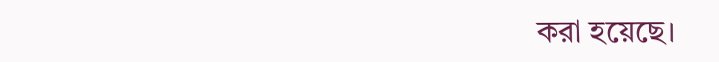করা হয়েছে।